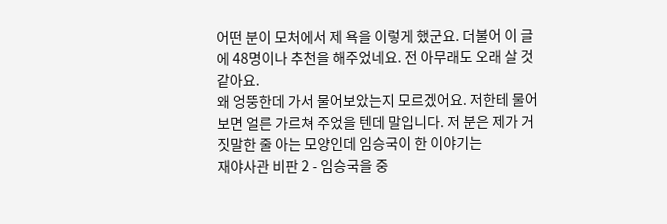어떤 분이 모처에서 제 욕을 이렇게 했군요. 더불어 이 글에 48명이나 추천을 해주었네요. 전 아무래도 오래 살 것 같아요.
왜 엉뚱한데 가서 물어보았는지 모르겠어요. 저한테 물어보면 얼른 가르쳐 주었을 텐데 말입니다. 저 분은 제가 거짓말한 줄 아는 모양인데 임승국이 한 이야기는
재야사관 비판 2 - 임승국을 중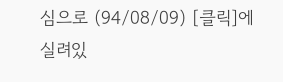심으로 (94/08/09) [클릭]에 실려있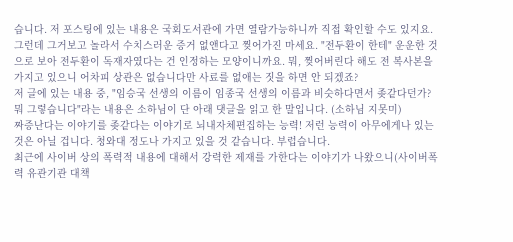습니다. 저 포스팅에 있는 내용은 국회도서관에 가면 열람가능하니까 직접 확인할 수도 있지요. 그런데 그거보고 놀라서 수치스러운 증거 없앤다고 찢어가진 마세요. "전두환이 한테" 운운한 것으로 보아 전두환이 독재자였다는 건 인정하는 모양이니까요. 뭐, 찢어버린다 해도 전 복사본을 가지고 있으니 어차피 상관은 없습니다만 사료를 없애는 짓을 하면 안 되겠죠?
저 글에 있는 내용 중, "임승국 선생의 이름이 임종국 선생의 이름과 비슷하다면서 좆같다던가? 뭐 그렇습니다"라는 내용은 소하님이 단 아래 댓글을 읽고 한 말입니다. (소하님 지못미)
짜증난다는 이야기를 좆같다는 이야기로 뇌내자체편집하는 능력! 저런 능력이 아무에게나 있는 것은 아닐 겁니다. 청와대 정도나 가지고 있을 것 같습니다. 부럽습니다.
최근에 사이버 상의 폭력적 내용에 대해서 강력한 제재를 가한다는 이야기가 나왔으니(사이버폭력 유관기관 대책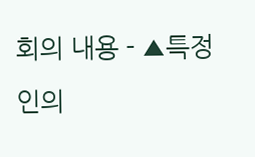회의 내용 - ▲특정인의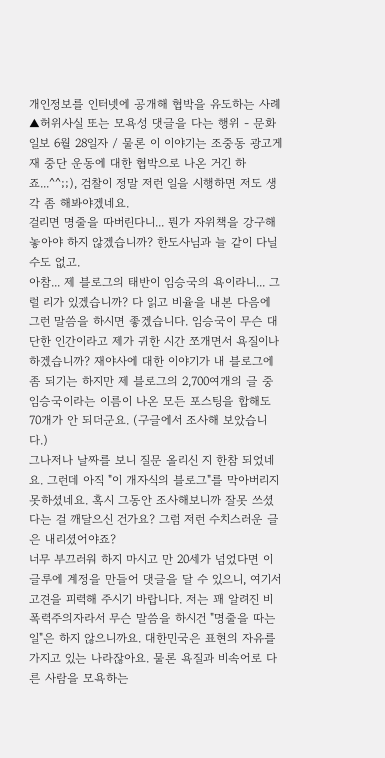개인정보를 인터넷에 공개해 협박을 유도하는 사례 ▲허위사실 또는 모욕성 댓글을 다는 행위 - 문화일보 6월 28일자 / 물론 이 이야기는 조중동 광고게재 중단 운동에 대한 협박으로 나온 거긴 하죠...^^;;), 검찰이 정말 저런 일을 시행하면 저도 생각 좀 해봐야겠네요.
걸리면 명줄을 따버린다니... 뭔가 자위책을 강구해 놓아야 하지 않겠습니까? 한도사님과 늘 같이 다닐 수도 없고.
아참... 제 블로그의 태반이 임승국의 욕이라니... 그럴 리가 있겠습니까? 다 읽고 비율을 내본 다음에 그런 말씀을 하시면 좋겠습니다. 임승국이 무슨 대단한 인간이라고 제가 귀한 시간 쪼개면서 욕질이나 하겠습니까? 재야사에 대한 이야기가 내 블로그에 좀 되기는 하지만 제 블로그의 2,700여개의 글 중 임승국이라는 이름이 나온 모든 포스팅을 합해도 70개가 안 되더군요. (구글에서 조사해 보았습니다.)
그나저나 날짜를 보니 질문 올리신 지 한참 되었네요. 그런데 아직 "이 개자식의 블로그"를 막아버리지 못하셨네요. 혹시 그동안 조사해보니까 잘못 쓰셨다는 걸 깨달으신 건가요? 그럼 저런 수치스러운 글은 내리셨어야죠?
너무 부끄러워 하지 마시고 만 20세가 넘었다면 이글루에 계정을 만들어 댓글을 달 수 있으니, 여기서 고견을 피력해 주시기 바랍니다. 저는 꽤 알려진 비폭력주의자라서 무슨 말씀을 하시건 "명줄을 따는 일"은 하지 않으니까요. 대한민국은 표현의 자유를 가지고 있는 나라잖아요. 물론 욕질과 비속어로 다른 사람을 모욕하는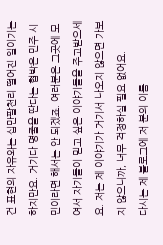건 표현의 자유와는 십만팔천리 떨어진 일이기는 하지만요. 거기다 명줄을 딴다는 협박은 민주 시민이라면 해서는 안 되겠죠. 여러분은 그곳에 모여서 자기들이 믿고 싶은 이야기들을 주고받으세요. 저는 제 이야기가 거기서 나오지 않으면 가보지 않으니까, 너무 걱정하실 필요 없어요.
다시는 제 블로그에 저 분의 이름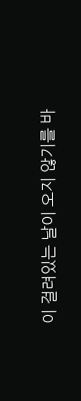이 걸려있는 날이 오지 않기를 바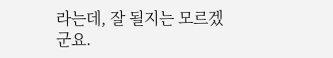라는데, 잘 될지는 모르겠군요.